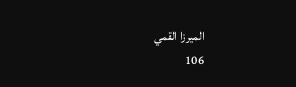الميرزا القمي
106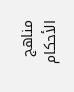مناهج الأحكام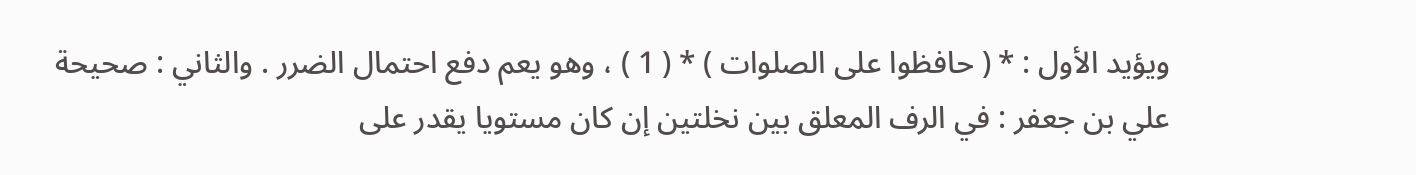ويؤيد الأول : * ( حافظوا على الصلوات ) * ( 1 ) ، وهو يعم دفع احتمال الضرر . والثاني : صحيحة علي بن جعفر : في الرف المعلق بين نخلتين إن كان مستويا يقدر على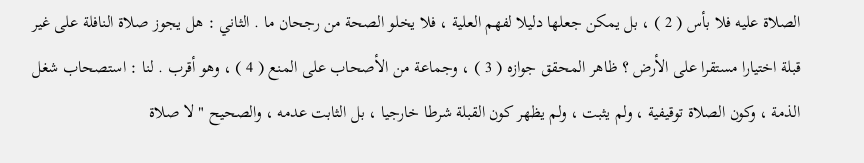الصلاة عليه فلا بأس ( 2 ) ، بل يمكن جعلها دليلا لفهم العلية ، فلا يخلو الصحة من رجحان ما . الثاني : هل يجوز صلاة النافلة على غير قبلة اختيارا مستقرا على الأرض ؟ ظاهر المحقق جوازه ( 3 ) ، وجماعة من الأصحاب على المنع ( 4 ) ، وهو أقرب . لنا : استصحاب شغل الذمة ، وكون الصلاة توقيفية ، ولم يثبت ، ولم يظهر كون القبلة شرطا خارجيا ، بل الثابت عدمه ، والصحيح " لا صلاة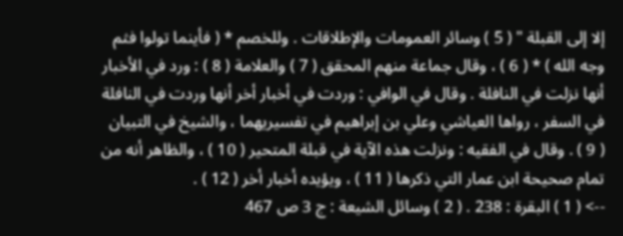إلا إلى القبلة " ( 5 ) وسائر العمومات والإطلاقات . وللخصم * ( فأينما تولوا فثم وجه الله ) * ( 6 ) ، وقال جماعة منهم المحقق ( 7 ) والعلامة ( 8 ) : ورد في الأخبار أنها نزلت في النافلة . وقال في الوافي : وردت في أخبار أخر أنها وردت في النافلة في السفر ، رواها العياشي وعلي بن إبراهيم في تفسيريهما ، والشيخ في التبيان ( 9 ) . وقال في الفقيه : ونزلت هذه الآية في قبلة المتحير ( 10 ) ، والظاهر أنه من تمام صحيحة ابن عمار التي ذكرها ( 11 ) ، ويؤيده أخبار أخر ( 12 ) .
--> ( 1 ) البقرة : 238 . ( 2 ) وسائل الشيعة : ج 3 ص 467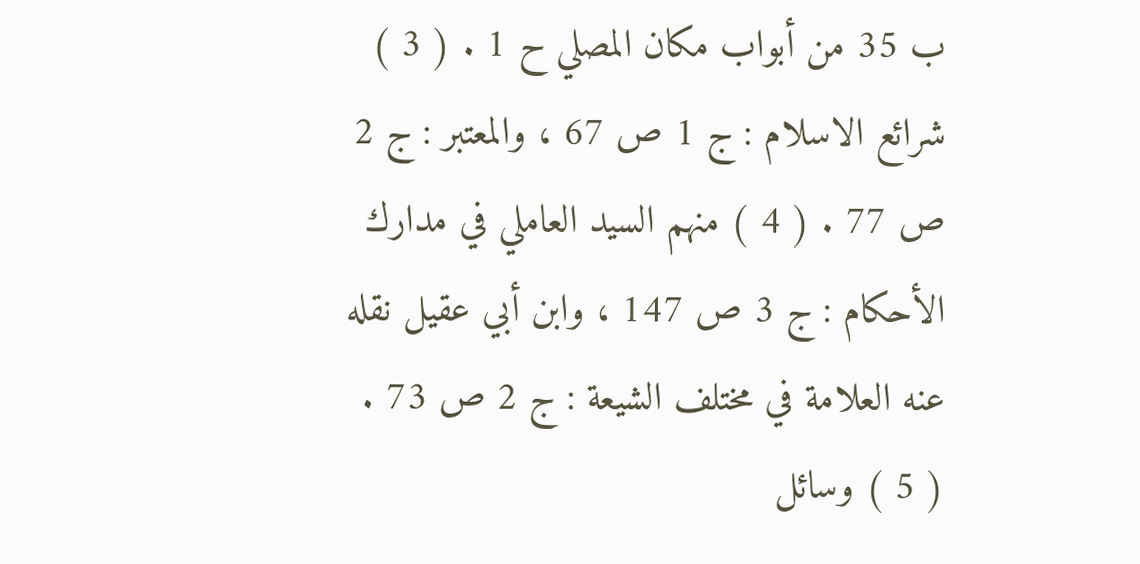ب 35 من أبواب مكان المصلي ح 1 . ( 3 ) شرائع الاسلام : ج 1 ص 67 ، والمعتبر : ج 2 ص 77 . ( 4 ) منهم السيد العاملي في مدارك الأحكام : ج 3 ص 147 ، وابن أبي عقيل نقله عنه العلامة في مختلف الشيعة : ج 2 ص 73 . ( 5 ) وسائل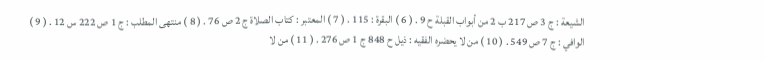الشيعة : ج 3 ص 217 ب 2 من أبواب القبلة ح 9 . ( 6 ) البقرة : 115 . ( 7 ) المعتبر : كتاب الصلاة ج 2 ص 76 . ( 8 ) منتهى المطلب : ج 1 ص 222 س 12 . ( 9 ) الوافي : ج 7 ص 549 . ( 10 ) من لا يحضره الفقيه : ذيل ح 848 ج 1 ص 276 . ( 11 ) من لا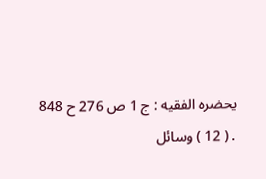يحضره الفقيه : ج 1 ص 276 ح 848 . ( 12 ) وسائل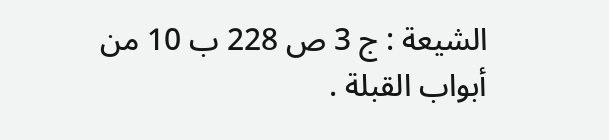الشيعة : ج 3 ص 228 ب 10 من أبواب القبلة .